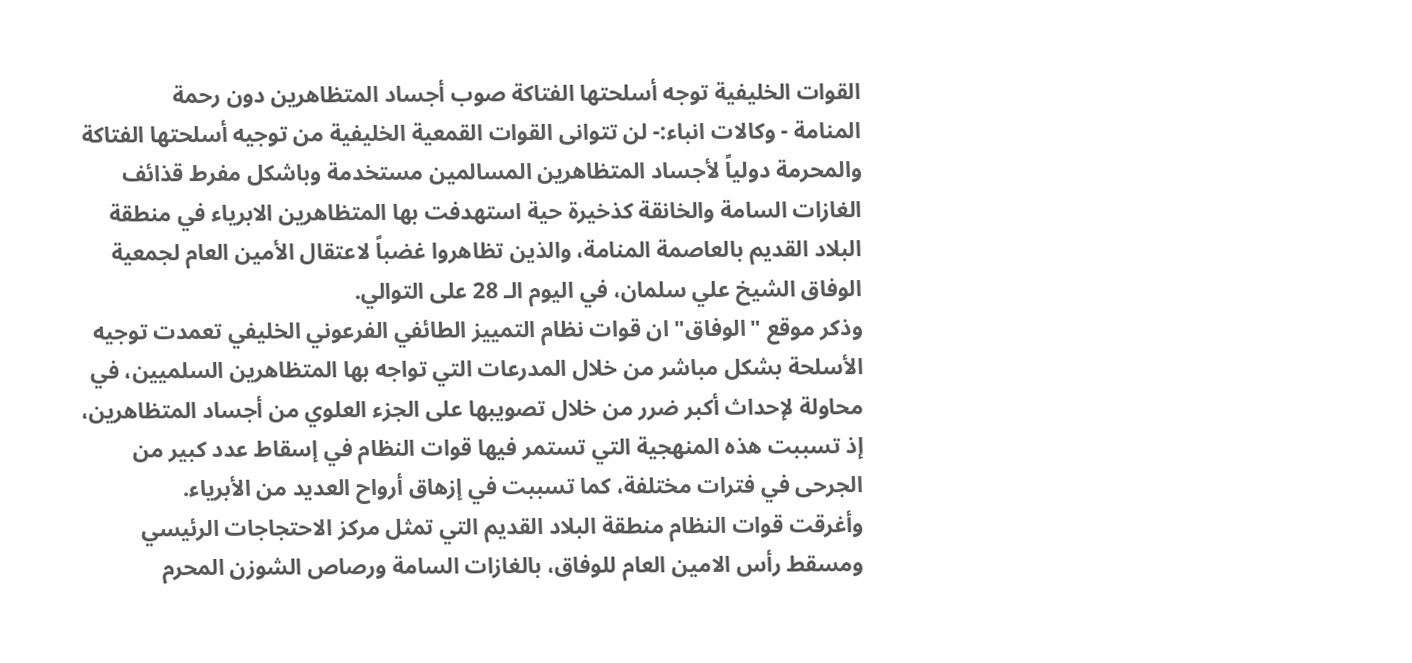القوات الخليفية توجه أسلحتها الفتاكة صوب أجساد المتظاهرين دون رحمة
المنامة - وكالات انباء:- لن تتوانى القوات القمعية الخليفية من توجيه أسلحتها الفتاكة والمحرمة دولياً لأجساد المتظاهرين المسالمين مستخدمة وباشكل مفرط قذائف الغازات السامة والخانقة كذخيرة حية استهدفت بها المتظاهرين الابرياء في منطقة البلاد القديم بالعاصمة المنامة، والذين تظاهروا غضباً لاعتقال الأمين العام لجمعية الوفاق الشيخ علي سلمان، في اليوم الـ 28 على التوالي.
وذكر موقع "الوفاق" ان قوات نظام التمييز الطائفي الفرعوني الخليفي تعمدت توجيه الأسلحة بشكل مباشر من خلال المدرعات التي تواجه بها المتظاهرين السلميين، في محاولة لإحداث أكبر ضرر من خلال تصويبها على الجزء العلوي من أجساد المتظاهرين، إذ تسببت هذه المنهجية التي تستمر فيها قوات النظام في إسقاط عدد كبير من الجرحى في فترات مختلفة، كما تسببت في إزهاق أرواح العديد من الأبرياء.
وأغرقت قوات النظام منطقة البلاد القديم التي تمثل مركز الاحتجاجات الرئيسي ومسقط رأس الامين العام للوفاق، بالغازات السامة ورصاص الشوزن المحرم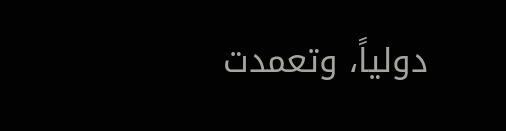دولياً، وتعمدت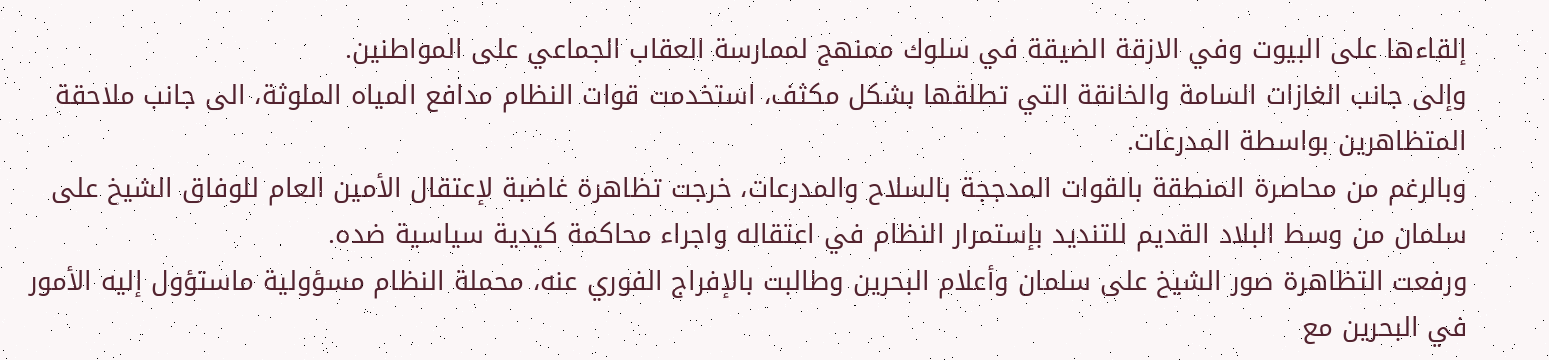إلقاءها على البيوت وفي الازقة الضيقة في سلوك ممنهج لممارسة العقاب الجماعي على المواطنين.
وإلى جانب الغازات السامة والخانقة التي تطلقها بشكل مكثف، استخدمت قوات النظام مدافع المياه الملوثة، الى جانب ملاحقة المتظاهرين بواسطة المدرعات.
وبالرغم من محاصرة المنطقة بالقوات المدججة بالسلاح والمدرعات، خرجت تظاهرة غاضبة لإعتقال الأمين العام للوفاق الشيخ على سلمان من وسط البلاد القديم للتنديد بإستمرار النظام في اعتقاله واجراء محاكمة كيدية سياسية ضده.
ورفعت التظاهرة صور الشيخ على سلمان وأعلام البحرين وطالبت بالإفراج الفوري عنه، محملة النظام مسؤولية ماستؤول إليه الأمور في البحرين مع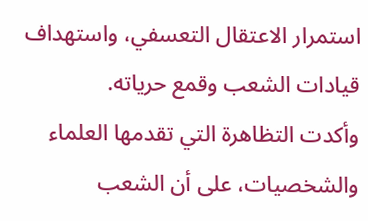استمرار الاعتقال التعسفي، واستهداف قيادات الشعب وقمع حرياته.
وأكدت التظاهرة التي تقدمها العلماء والشخصيات، على أن الشعب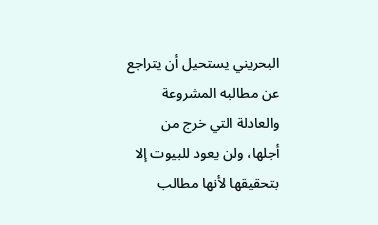البحريني يستحيل أن يتراجع عن مطالبه المشروعة والعادلة التي خرج من أجلها، ولن يعود للبيوت إلا بتحقيقها لأنها مطالب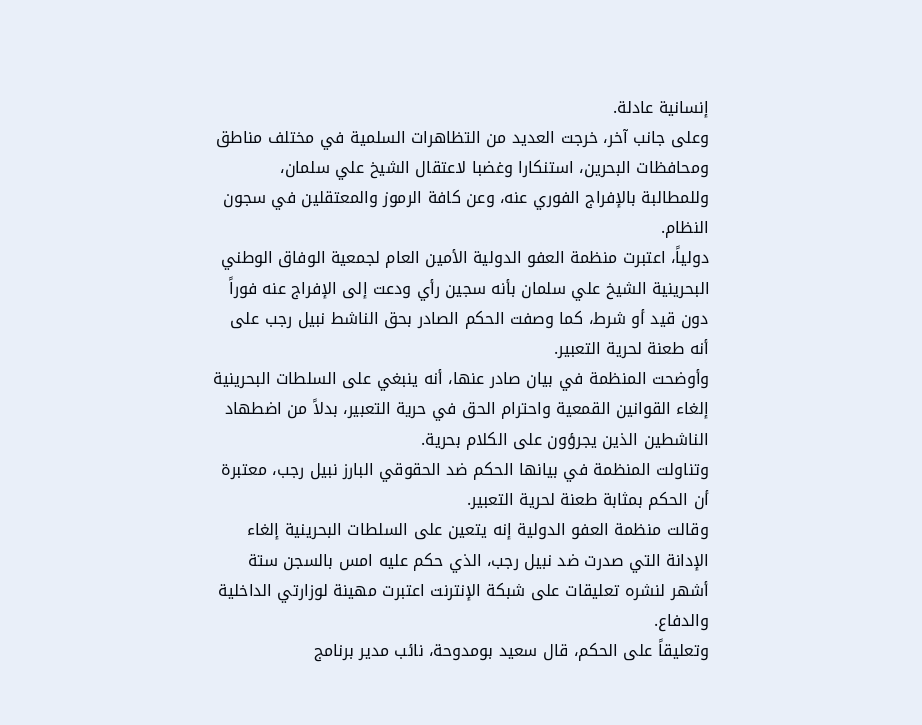إنسانية عادلة.
وعلى جانب آخر، خرجت العديد من التظاهرات السلمية في مختلف مناطق ومحافظات البحرين، استنكارا وغضبا لاعتقال الشيخ علي سلمان، وللمطالبة بالإفراج الفوري عنه، وعن كافة الرموز والمعتقلين في سجون النظام.
دولياً، اعتبرت منظمة العفو الدولية الأمين العام لجمعية الوفاق الوطني البحرينية الشيخ علي سلمان بأنه سجين رأي ودعت إلى الإفراج عنه فوراً دون قيد أو شرط، كما وصفت الحكم الصادر بحق الناشط نبيل رجب على أنه طعنة لحرية التعبير.
وأوضحت المنظمة في بيان صادر عنها، أنه ينبغي على السلطات البحرينية إلغاء القوانين القمعية واحترام الحق في حرية التعبير، بدلاً من اضطهاد الناشطين الذين يجرؤون على الكلام بحرية.
وتناولت المنظمة في بيانها الحكم ضد الحقوقي البارز نبيل رجب، معتبرة أن الحكم بمثابة طعنة لحرية التعبير.
وقالت منظمة العفو الدولية إنه يتعين على السلطات البحرينية إلغاء الإدانة التي صدرت ضد نبيل رجب، الذي حكم عليه امس بالسجن ستة أشهر لنشره تعليقات على شبكة الإنترنت اعتبرت مهينة لوزارتي الداخلية والدفاع.
وتعليقاً على الحكم، قال سعيد بومدوحة، نائب مدير برنامج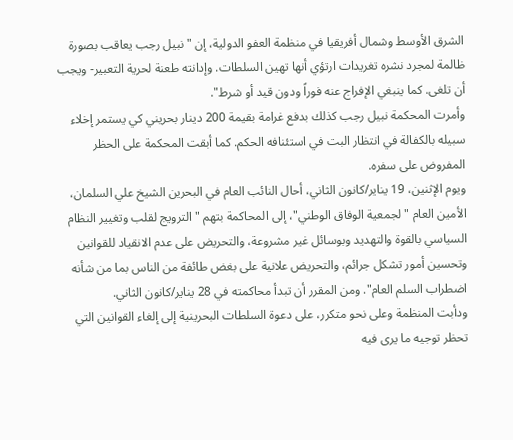الشرق الأوسط وشمال أفريقيا في منظمة العفو الدولية، إن "نبيل رجب يعاقب بصورة ظالمة لمجرد نشره تغريدات ارتؤي أنها تهين السلطات. وإدانته طعنة لحرية التعبير- ويجب أن تلغى. كما ينبغي الإفراج عنه فوراً ودون قيد أو شرط".
وأمرت المحكمة نبيل رجب كذلك بدفع غرامة بقيمة 200 دينار بحريني كي يستمر إخلاء سبيله بالكفالة في انتظار البت في استئنافه الحكم. كما أبقت المحكمة على الحظر المفروض على سفره.
ويوم الإثنين، 19 يناير/كانون الثاني، أحال النائب العام في البحرين الشيخ علي السلمان، الأمين العام "لجمعية الوفاق الوطني"، إلى المحاكمة بتهم "الترويج لقلب وتغيير النظام السياسي بالقوة والتهديد وبوسائل غير مشروعة، والتحريض على عدم الانقياد للقوانين وتحسين أمور تشكل جرائم، والتحريض علانية على بغض طائفة من الناس بما من شأنه اضطراب السلم العام". ومن المقرر أن تبدأ محاكمته في 28 يناير/كانون الثاني.
ودأبت المنظمة وعلى نحو متكرر، على دعوة السلطات البحرينية إلى إلغاء القوانين التي تحظر توجيه ما يرى فيه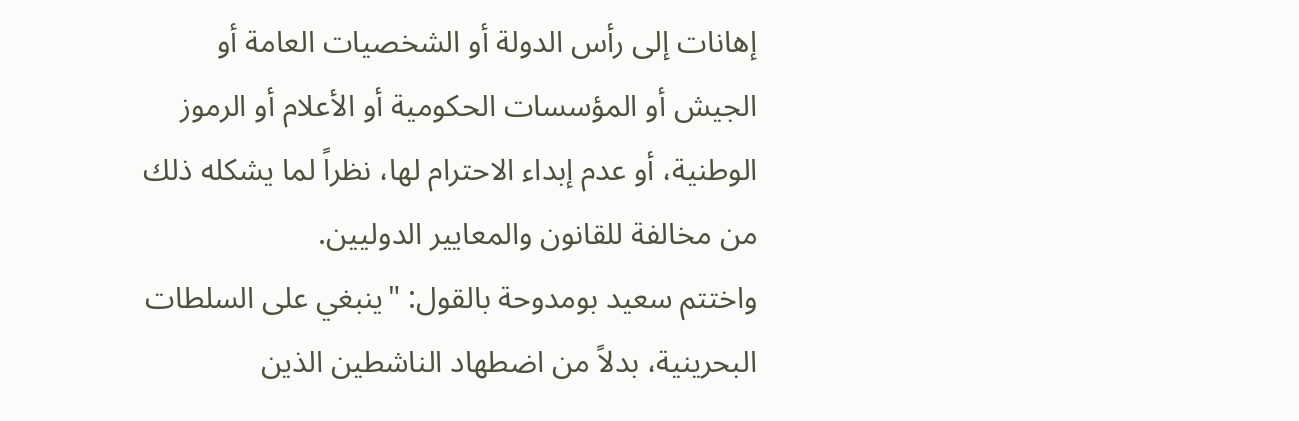إهانات إلى رأس الدولة أو الشخصيات العامة أو الجيش أو المؤسسات الحكومية أو الأعلام أو الرموز الوطنية، أو عدم إبداء الاحترام لها، نظراً لما يشكله ذلك من مخالفة للقانون والمعايير الدوليين.
واختتم سعيد بومدوحة بالقول: "ينبغي على السلطات البحرينية، بدلاً من اضطهاد الناشطين الذين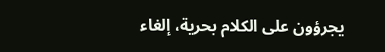يجرؤون على الكلام بحرية، إلغاء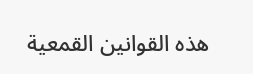هذه القوانين القمعية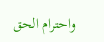واحترام الحق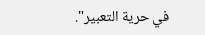في حرية التعبير".